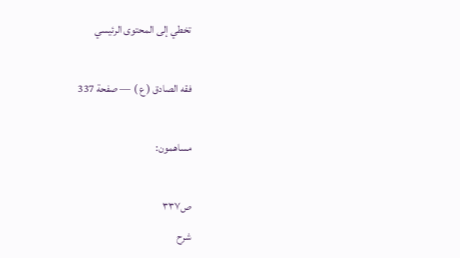تخطي إلى المحتوى الرئيسي

فقه الصادق ( ع ) — صفحة 337

مساهمون:

ص٣٣٧
شرح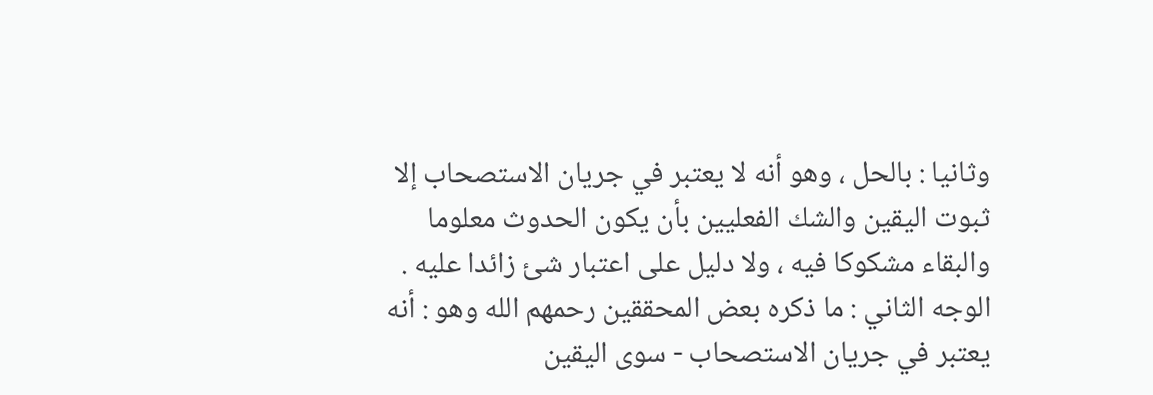وثانيا : بالحل ، وهو أنه لا يعتبر في جريان الاستصحاب إلا ثبوت اليقين والشك الفعليين بأن يكون الحدوث معلوما والبقاء مشكوكا فيه ، ولا دليل على اعتبار شئ زائدا عليه . الوجه الثاني : ما ذكره بعض المحققين رحمهم الله وهو : أنه يعتبر في جريان الاستصحاب - سوى اليقين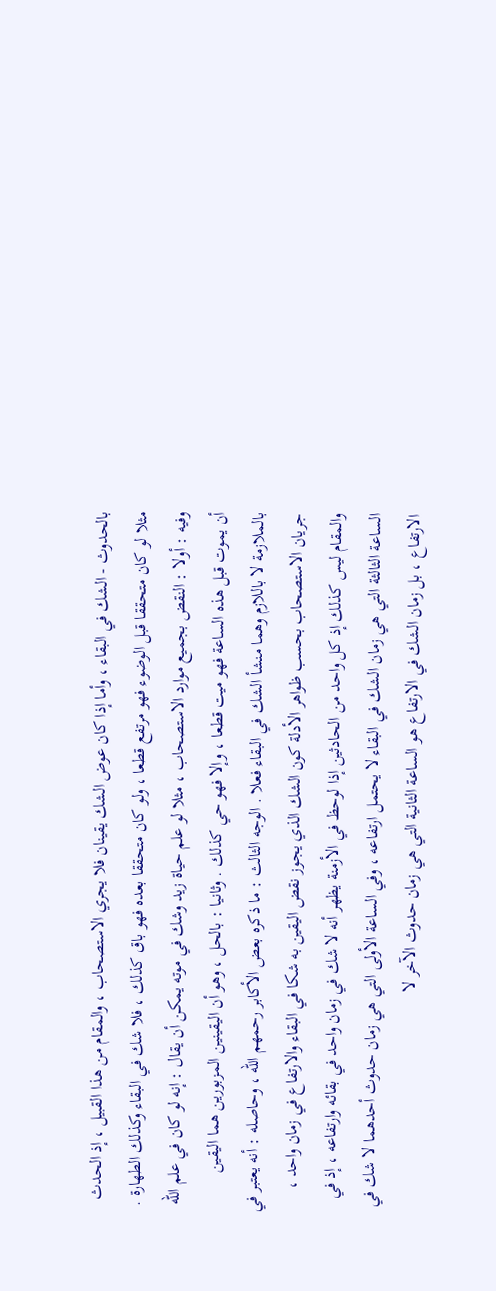بالحدوث - الشك في البقاء ، وأما إذا كان عوض الشك يقينان فلا يجري الاستصحاب ، والمقام من هذا القبيل ، إذ الحدث مثلا لو كان متحققا قبل الوضوء فهو مرتفع قطعا ، ولو كان متحققا بعده فهو باق كذلك ، فلا شك في البقاء وكذلك الطهارة . وفيه : أولا : النقض بجميع موارد الاستصحاب ، مثلا لو علم حياة زيد وشك في موته يمكن أن يقال : إنه لو كان في علم الله أن يموت قبل هذه الساعة فهو ميت قطعا ، وإلا فهو حي كذلك . وثانيا : بالحل ، وهو أن اليقينين المزبورين هما اليقين بالملازمة لا باللازم وهما منشأ الشك في البقاء فعلا . الوجه الثالث : ما ذكره بعض الأكابر رحمهم الله ، وحاصله : أنه يعتبر في جريان الاستصحاب بحسب ظواهر الأدلة كون الشك الذي يجوز نقض اليقين به شكا في البقاء والارتفاع في زمان واحد ، والمقام ليس كذلك إذ كل واحد من الحادثين إذا لوحظ في الأزمنة يظهر أنه لا شك في زمان واحد في بقائه وارتفاعه ، إذ في الساعة الثالثة التي هي زمان الشك في البقاء لا يحتمل ارتفاعه ، وفي الساعة الأولى التي هي زمان حدوث أحدهما لا شك في الارتفاع ، بل زمان الشك في الارتفاع هو الساعة الثانية التي هي زمان حدوث الآخر لا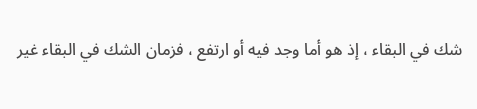شك في البقاء ، إذ هو أما وجد فيه أو ارتفع ، فزمان الشك في البقاء غير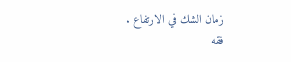زمان الشك في الارتفاع .
فقه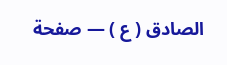الصادق ( ع ) — صفحة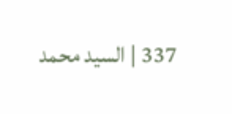337 | السيد محمد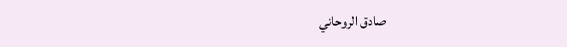صادق الروحاني